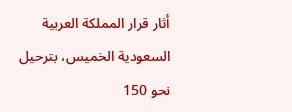أثار قرار المملكة العربية السعودية الخميس، بترحيل نحو 150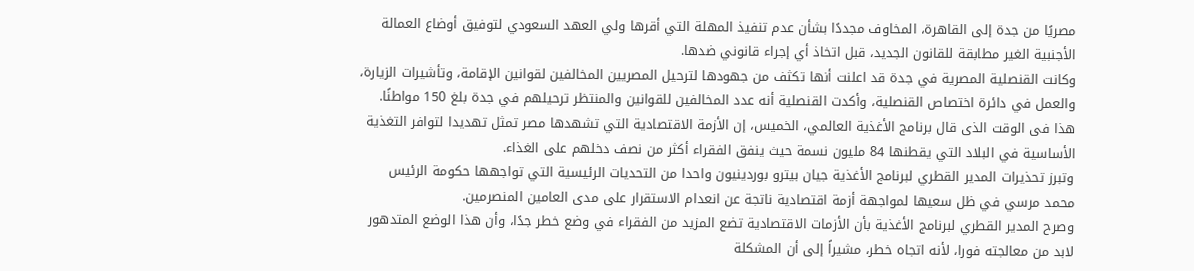مصريًا من جدة إلى القاهرة، المخاوف مجددًا بشأن عدم تنفيذ المهلة التي أقرها ولي العهد السعودي لتوفيق أوضاع العمالة الأجنبية الغير مطابقة للقانون الجديد، قبل اتخاذ أي إجراء قانوني ضدها.
وكانت القنصلية المصرية في جدة قد اعلنت أنها تكثف من جهودها لترحيل المصريين المخالفين لقوانين الإقامة، وتأشيرات الزيارة، والعمل في دائرة اختصاص القنصلية، وأكدت القنصلية أنه عدد المخالفين للقوانين والمنتظر ترحيلهم في جدة بلغ 150 مواطنًا.
هذا فى الوقت الذى قال برنامج الأغذية العالمي، الخميس، إن الأزمة الاقتصادية التي تشهدها مصر تمثل تهديدا لتوافر التغذية الأساسية في البلاد التي يقطنها 84 مليون نسمة حيث ينفق الفقراء أكثر من نصف دخلهم على الغذاء.
وتبرز تحذيرات المدير القطري لبرنامج الأغذية جيان بيترو بوردينيون واحدا من التحديات الرئيسية التي تواجهها حكومة الرئيس محمد مرسي في ظل سعيها لمواجهة أزمة اقتصادية ناتجة عن انعدام الاستقرار على مدى العامين المنصرمين.
وصرح المدير القطري لبرنامج الأغذية بأن الأزمات الاقتصادية تضع المزيد من الفقراء في وضع خطر جدًا، وأن هذا الوضع المتدهور لابد من معالجته فورا، لأنه اتجاه خطر، مشيراً إلى أن المشكلة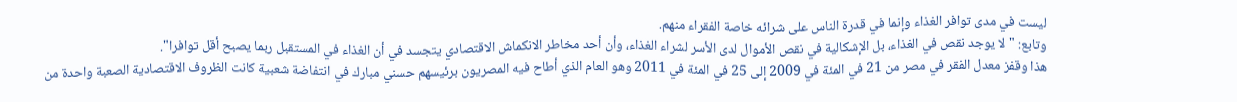ليست في مدى توافر الغذاء وإنما في قدرة الناس على شرائه خاصة الفقراء منهم.
وتابع: "لا يوجد نقص في الغذاء، بل الإشكالية في نقص الأموال لدى الأسر لشراء الغذاء، وأن أحد مخاطر الانكماش الاقتصادي يتجسد في أن الغذاء في المستقبل ربما يصبح أقل توافرا".
هذا وقفز معدل الفقر في مصر من 21 في المئة في 2009 إلى 25 في المئة في 2011 وهو العام الذي أطاح فيه المصريون برئيسهم حسني مبارك في انتفاضة شعبية كانت الظروف الاقتصادية الصعبة واحدة من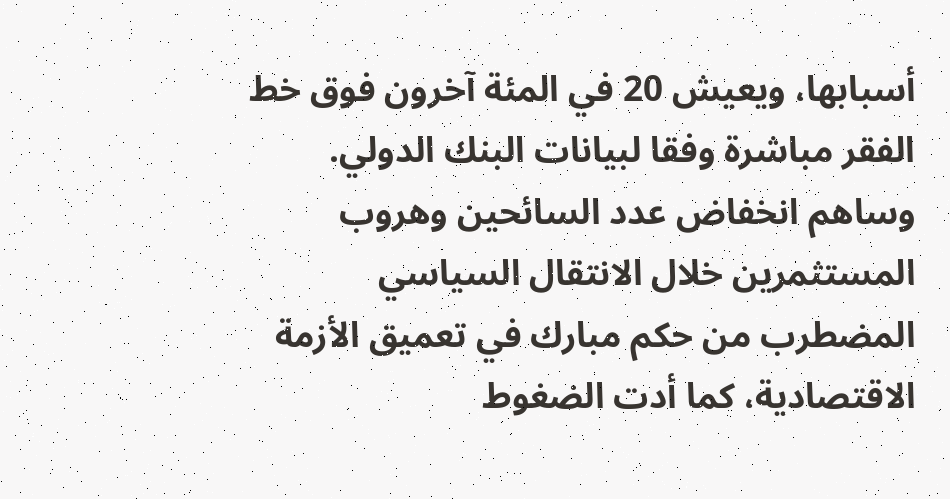أسبابها، ويعيش 20 في المئة آخرون فوق خط الفقر مباشرة وفقا لبيانات البنك الدولي.
وساهم انخفاض عدد السائحين وهروب المستثمرين خلال الانتقال السياسي المضطرب من حكم مبارك في تعميق الأزمة الاقتصادية، كما أدت الضغوط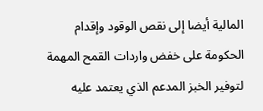المالية أيضا إلى نقص الوقود وإقدام الحكومة على خفض واردات القمح المهمة لتوفير الخبز المدعم الذي يعتمد عليه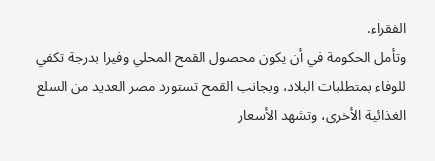الفقراء.
وتأمل الحكومة في أن يكون محصول القمح المحلي وفيرا بدرجة تكفي للوفاء بمتطلبات البلاد، وبجانب القمح تستورد مصر العديد من السلع الغذائية الأخرى، وتشهد الأسعار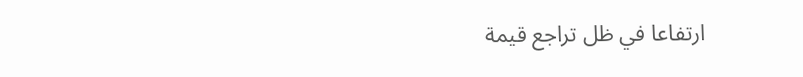ارتفاعا في ظل تراجع قيمة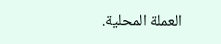العملة المحلية.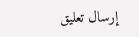إرسال تعليق